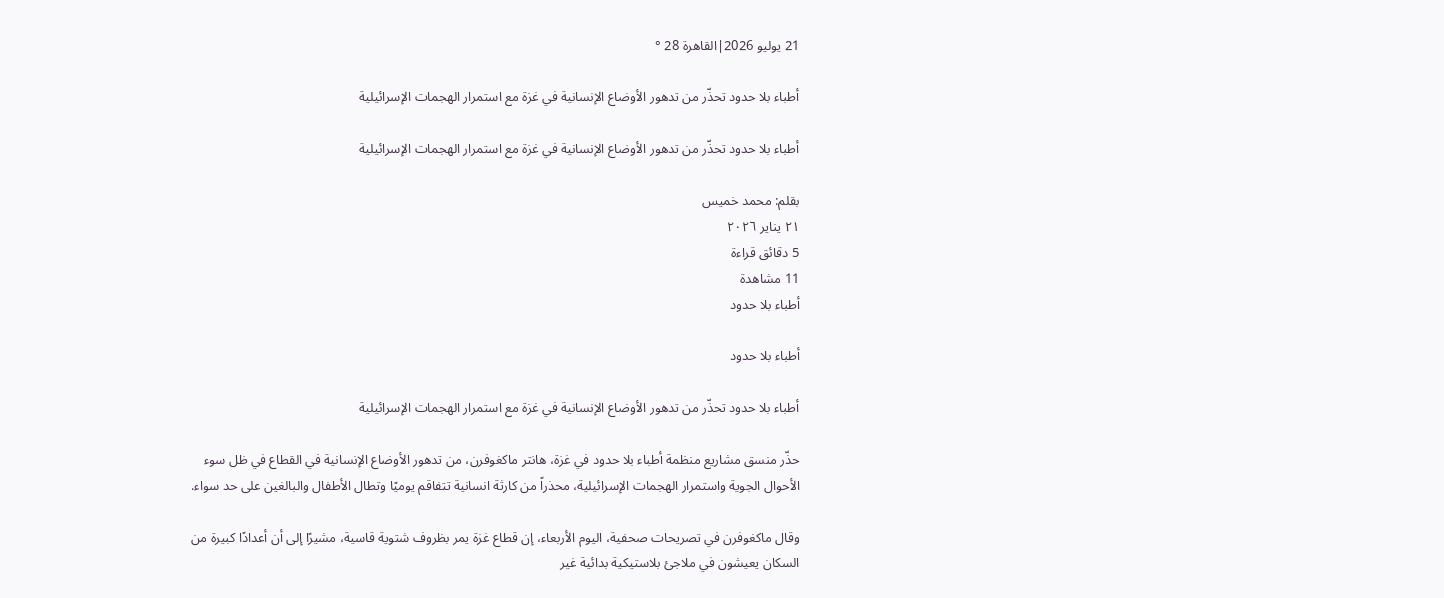21 يوليو 2026|القاهرة 28 °

أطباء بلا حدود تحذّر من تدهور الأوضاع الإنسانية في غزة مع استمرار الهجمات الإسرائيلية

أطباء بلا حدود تحذّر من تدهور الأوضاع الإنسانية في غزة مع استمرار الهجمات الإسرائيلية

بقلم: محمد خميس
٢١ يناير ٢٠٢٦
5 دقائق قراءة
11 مشاهدة
أطباء بلا حدود

أطباء بلا حدود

أطباء بلا حدود تحذّر من تدهور الأوضاع الإنسانية في غزة مع استمرار الهجمات الإسرائيلية

حذّر منسق مشاريع منظمة أطباء بلا حدود في غزة، هانتر ماكغوفرن، من تدهور الأوضاع الإنسانية في القطاع في ظل سوء الأحوال الجوية واستمرار الهجمات الإسرائيلية، محذراً من كارثة انسانية تتفاقم يوميًا وتطال الأطفال والبالغين على حد سواء.

وقال ماكغوفرن في تصريحات صحفية، اليوم الأربعاء، إن قطاع غزة يمر بظروف شتوية قاسية، مشيرًا إلى أن أعدادًا كبيرة من السكان يعيشون في ملاجئ بلاستيكية بدائية غير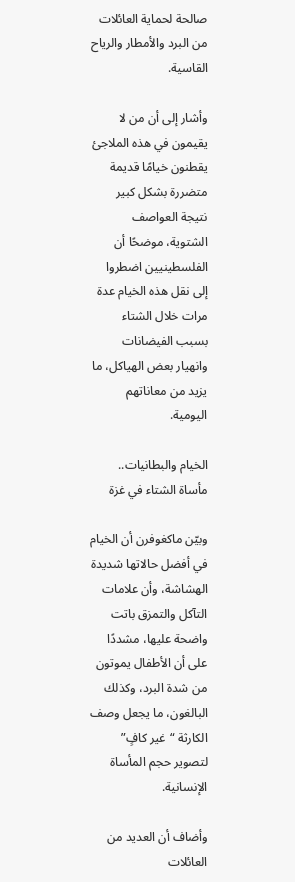صالحة لحماية العائلات من البرد والأمطار والرياح القاسية.

وأشار إلى أن من لا يقيمون في هذه الملاجئ يقطنون خيامًا قديمة متضررة بشكل كبير نتيجة العواصف الشتوية، موضحًا أن الفلسطينيين اضطروا إلى نقل هذه الخيام عدة مرات خلال الشتاء بسبب الفيضانات وانهيار بعض الهياكل، ما يزيد من معاناتهم اليومية.

الخيام والبطانيات.. مأساة الشتاء في غزة

وبيّن ماكغوفرن أن الخيام في أفضل حالاتها شديدة الهشاشة، وأن علامات التآكل والتمزق باتت واضحة عليها، مشددًا على أن الأطفال يموتون من شدة البرد، وكذلك البالغون، ما يجعل وصف الكارثة “غير كافٍ” لتصوير حجم المأساة الإنسانية.

وأضاف أن العديد من العائلات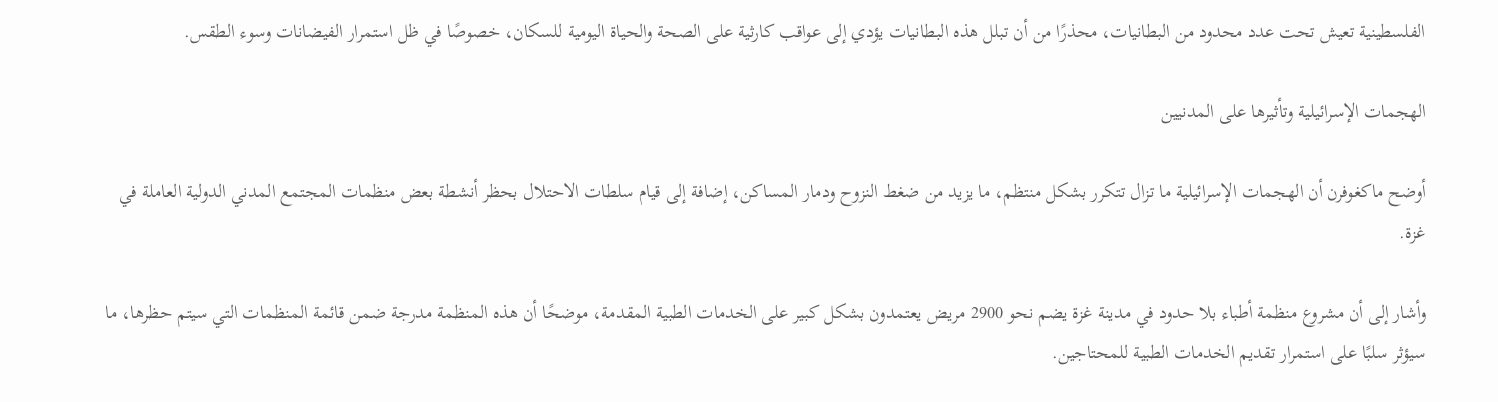الفلسطينية تعيش تحت عدد محدود من البطانيات، محذرًا من أن تبلل هذه البطانيات يؤدي إلى عواقب كارثية على الصحة والحياة اليومية للسكان، خصوصًا في ظل استمرار الفيضانات وسوء الطقس.

الهجمات الإسرائيلية وتأثيرها على المدنيين

أوضح ماكغوفرن أن الهجمات الإسرائيلية ما تزال تتكرر بشكل منتظم، ما يزيد من ضغط النزوح ودمار المساكن، إضافة إلى قيام سلطات الاحتلال بحظر أنشطة بعض منظمات المجتمع المدني الدولية العاملة في غزة.

وأشار إلى أن مشروع منظمة أطباء بلا حدود في مدينة غزة يضم نحو 2900 مريض يعتمدون بشكل كبير على الخدمات الطبية المقدمة، موضحًا أن هذه المنظمة مدرجة ضمن قائمة المنظمات التي سيتم حظرها، ما سيؤثر سلبًا على استمرار تقديم الخدمات الطبية للمحتاجين.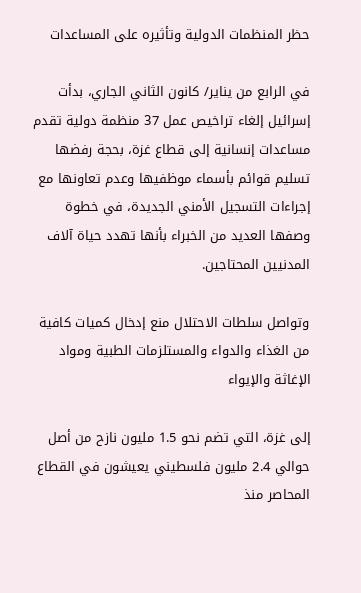حظر المنظمات الدولية وتأثيره على المساعدات

في الرابع من يناير/ كانون الثاني الجاري، بدأت إسرائيل إلغاء تراخيص عمل 37 منظمة دولية تقدم مساعدات إنسانية إلى قطاع غزة، بحجة رفضها تسليم قوائم بأسماء موظفيها وعدم تعاونها مع إجراءات التسجيل الأمني الجديدة، في خطوة وصفها العديد من الخبراء بأنها تهدد حياة آلاف المدنيين المحتاجين.

وتواصل سلطات الاحتلال منع إدخال كميات كافية من الغذاء والدواء والمستلزمات الطبية ومواد الإغاثة والإيواء

إلى غزة، التي تضم نحو 1.5 مليون نازح من أصل حوالي 2.4 مليون فلسطيني يعيشون في القطاع المحاصر منذ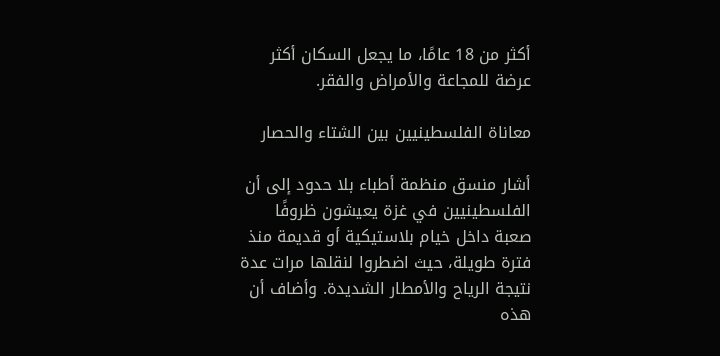أكثر من 18 عامًا، ما يجعل السكان أكثر عرضة للمجاعة والأمراض والفقر.

معاناة الفلسطينيين بين الشتاء والحصار

أشار منسق منظمة أطباء بلا حدود إلى أن الفلسطينيين في غزة يعيشون ظروفًا صعبة داخل خيام بلاستيكية أو قديمة منذ فترة طويلة، حيث اضطروا لنقلها مرات عدة نتيجة الرياح والأمطار الشديدة. وأضاف أن هذه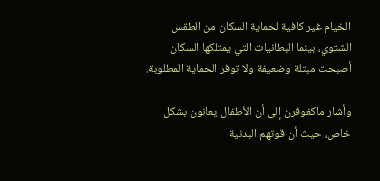الخيام غير كافية لحماية السكان من الطقس الشتوي، بينما البطانيات التي يمتلكها السكان أصبحت مبتلة وضعيفة ولا توفر الحماية المطلوبة.

وأشار ماكغوفرن إلى أن الأطفال يعانون بشكل خاص، حيث أن قوتهم البدنية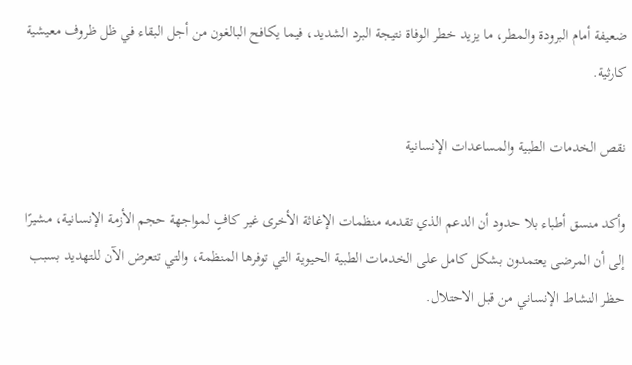ضعيفة أمام البرودة والمطر، ما يزيد خطر الوفاة نتيجة البرد الشديد، فيما يكافح البالغون من أجل البقاء في ظل ظروف معيشية كارثية.

نقص الخدمات الطبية والمساعدات الإنسانية

وأكد منسق أطباء بلا حدود أن الدعم الذي تقدمه منظمات الإغاثة الأخرى غير كافٍ لمواجهة حجم الأزمة الإنسانية، مشيرًا إلى أن المرضى يعتمدون بشكل كامل على الخدمات الطبية الحيوية التي توفرها المنظمة، والتي تتعرض الآن للتهديد بسبب حظر النشاط الإنساني من قبل الاحتلال.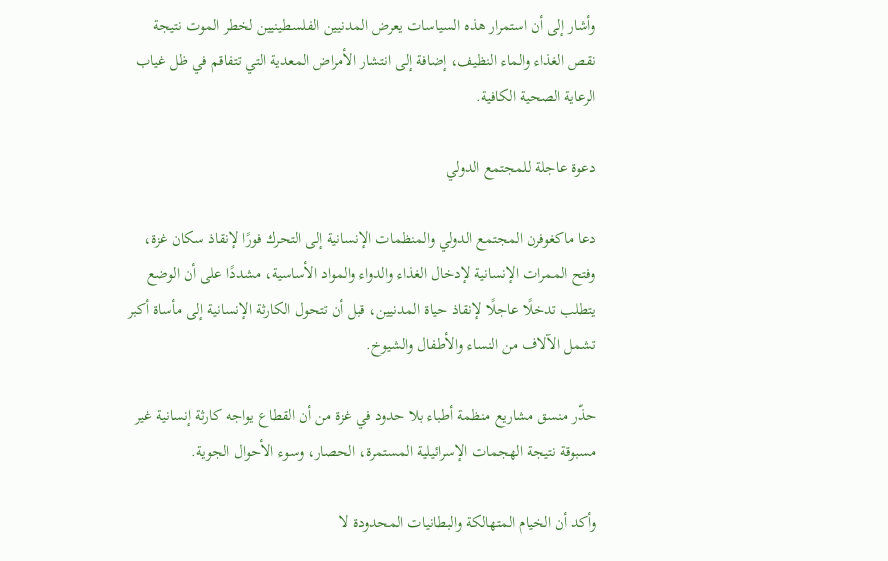وأشار إلى أن استمرار هذه السياسات يعرض المدنيين الفلسطينيين لخطر الموت نتيجة نقص الغذاء والماء النظيف، إضافة إلى انتشار الأمراض المعدية التي تتفاقم في ظل غياب الرعاية الصحية الكافية.

دعوة عاجلة للمجتمع الدولي

دعا ماكغوفرن المجتمع الدولي والمنظمات الإنسانية إلى التحرك فورًا لإنقاذ سكان غزة، وفتح الممرات الإنسانية لإدخال الغذاء والدواء والمواد الأساسية، مشددًا على أن الوضع يتطلب تدخلًا عاجلًا لإنقاذ حياة المدنيين، قبل أن تتحول الكارثة الإنسانية إلى مأساة أكبر تشمل الآلاف من النساء والأطفال والشيوخ.

حذّر منسق مشاريع منظمة أطباء بلا حدود في غزة من أن القطاع يواجه كارثة إنسانية غير مسبوقة نتيجة الهجمات الإسرائيلية المستمرة، الحصار، وسوء الأحوال الجوية.

وأكد أن الخيام المتهالكة والبطانيات المحدودة لا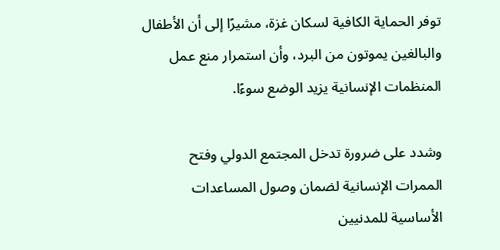توفر الحماية الكافية لسكان غزة، مشيرًا إلى أن الأطفال والبالغين يموتون من البرد، وأن استمرار منع عمل المنظمات الإنسانية يزيد الوضع سوءًا.

وشدد على ضرورة تدخل المجتمع الدولي وفتح الممرات الإنسانية لضمان وصول المساعدات الأساسية للمدنيين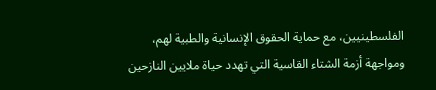الفلسطينيين، مع حماية الحقوق الإنسانية والطبية لهم، ومواجهة أزمة الشتاء القاسية التي تهدد حياة ملايين النازحين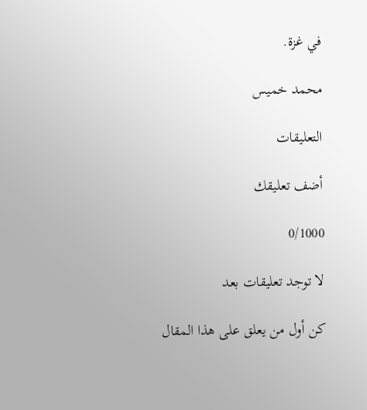في غزة.

محمد خميس

التعليقات

أضف تعليقك

0/1000

لا توجد تعليقات بعد

كن أول من يعلق على هذا المقال